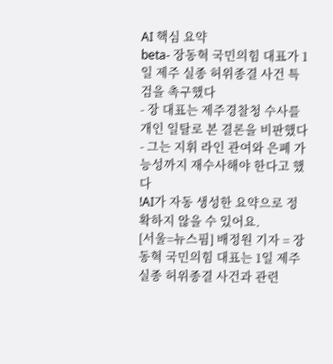AI 핵심 요약
beta- 장동혁 국민의힘 대표가 1일 제주 실종 허위종결 사건 특검을 촉구했다
- 장 대표는 제주경찰청 수사를 개인 일탈로 본 결론을 비판했다
- 그는 지휘 라인 관여와 은폐 가능성까지 재수사해야 한다고 했다
!AI가 자동 생성한 요약으로 정확하지 않을 수 있어요.
[서울=뉴스핌] 배정원 기자 = 장동혁 국민의힘 대표는 1일 제주 실종 허위종결 사건과 관련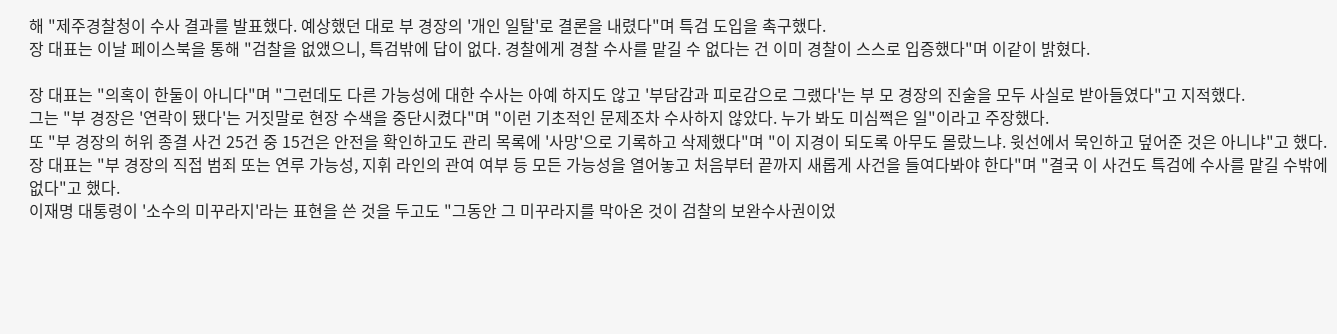해 "제주경찰청이 수사 결과를 발표했다. 예상했던 대로 부 경장의 '개인 일탈'로 결론을 내렸다"며 특검 도입을 촉구했다.
장 대표는 이날 페이스북을 통해 "검찰을 없앴으니, 특검밖에 답이 없다. 경찰에게 경찰 수사를 맡길 수 없다는 건 이미 경찰이 스스로 입증했다"며 이같이 밝혔다.

장 대표는 "의혹이 한둘이 아니다"며 "그런데도 다른 가능성에 대한 수사는 아예 하지도 않고 '부담감과 피로감으로 그랬다'는 부 모 경장의 진술을 모두 사실로 받아들였다"고 지적했다.
그는 "부 경장은 '연락이 됐다'는 거짓말로 현장 수색을 중단시켰다"며 "이런 기초적인 문제조차 수사하지 않았다. 누가 봐도 미심쩍은 일"이라고 주장했다.
또 "부 경장의 허위 종결 사건 25건 중 15건은 안전을 확인하고도 관리 목록에 '사망'으로 기록하고 삭제했다"며 "이 지경이 되도록 아무도 몰랐느냐. 윗선에서 묵인하고 덮어준 것은 아니냐"고 했다.
장 대표는 "부 경장의 직접 범죄 또는 연루 가능성, 지휘 라인의 관여 여부 등 모든 가능성을 열어놓고 처음부터 끝까지 새롭게 사건을 들여다봐야 한다"며 "결국 이 사건도 특검에 수사를 맡길 수밖에 없다"고 했다.
이재명 대통령이 '소수의 미꾸라지'라는 표현을 쓴 것을 두고도 "그동안 그 미꾸라지를 막아온 것이 검찰의 보완수사권이었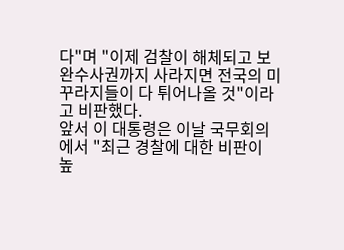다"며 "이제 검찰이 해체되고 보완수사권까지 사라지면 전국의 미꾸라지들이 다 튀어나올 것"이라고 비판했다.
앞서 이 대통령은 이날 국무회의에서 "최근 경찰에 대한 비판이 높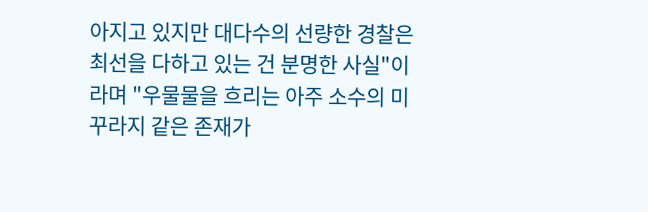아지고 있지만 대다수의 선량한 경찰은 최선을 다하고 있는 건 분명한 사실"이라며 "우물물을 흐리는 아주 소수의 미꾸라지 같은 존재가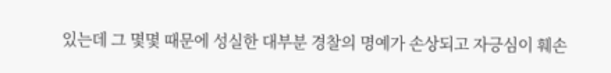있는데 그 몇몇 때문에 성실한 대부분 경찰의 명예가 손상되고 자긍심이 훼손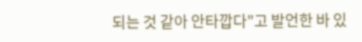되는 것 같아 안타깝다"고 발언한 바 있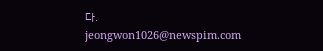다.
jeongwon1026@newspim.com